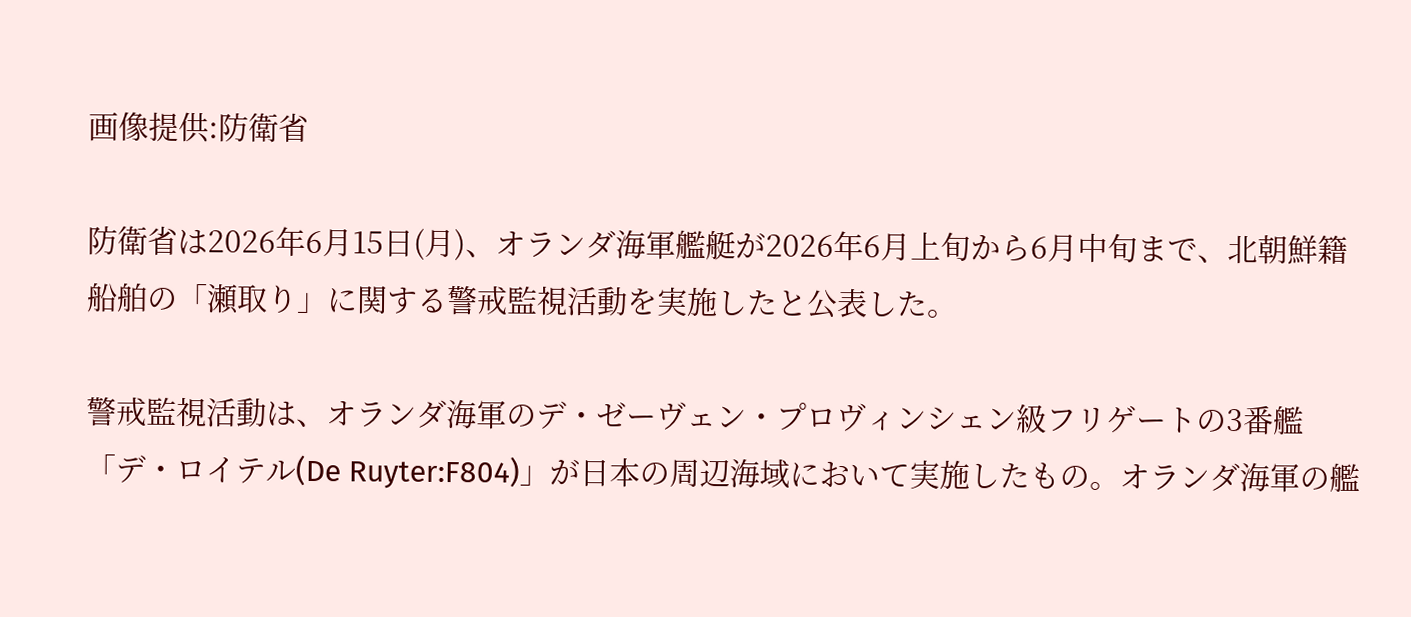画像提供:防衛省

防衛省は2026年6月15日(月)、オランダ海軍艦艇が2026年6月上旬から6月中旬まで、北朝鮮籍船舶の「瀬取り」に関する警戒監視活動を実施したと公表した。

警戒監視活動は、オランダ海軍のデ・ゼーヴェン・プロヴィンシェン級フリゲートの3番艦「デ・ロイテル(De Ruyter:F804)」が日本の周辺海域において実施したもの。オランダ海軍の艦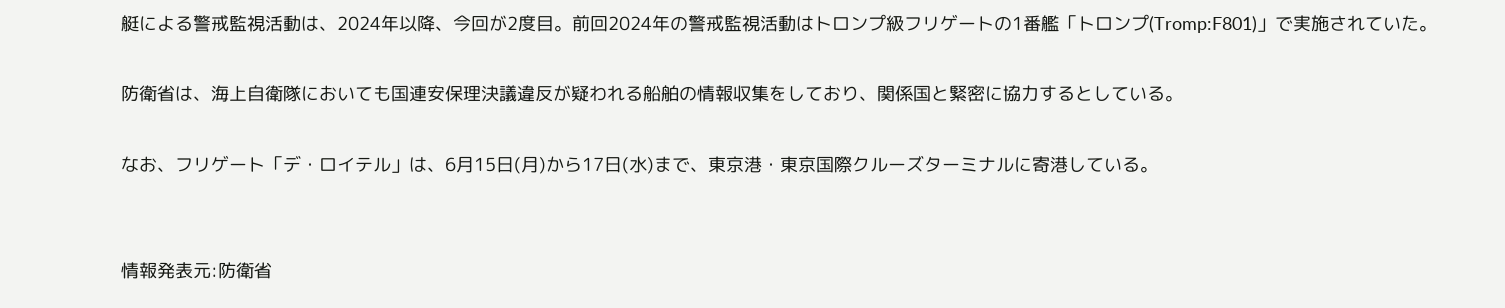艇による警戒監視活動は、2024年以降、今回が2度目。前回2024年の警戒監視活動はトロンプ級フリゲートの1番艦「トロンプ(Tromp:F801)」で実施されていた。

防衛省は、海上自衛隊においても国連安保理決議違反が疑われる船舶の情報収集をしており、関係国と緊密に協力するとしている。

なお、フリゲート「デ・ロイテル」は、6月15日(月)から17日(水)まで、東京港・東京国際クルーズターミナルに寄港している。


情報発表元:防衛省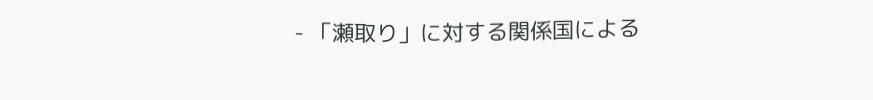- 「瀬取り」に対する関係国による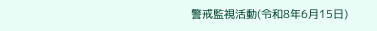警戒監視活動(令和8年6月15日)